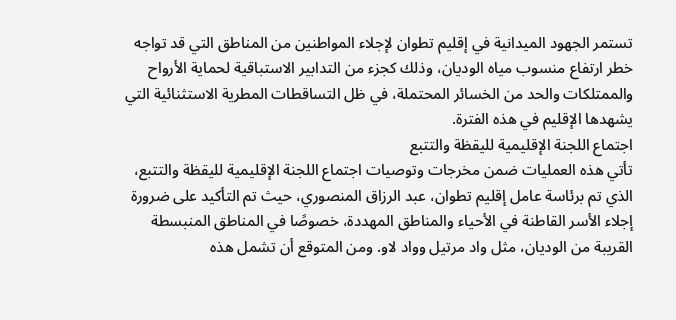تستمر الجهود الميدانية في إقليم تطوان لإجلاء المواطنين من المناطق التي قد تواجه خطر ارتفاع منسوب مياه الوديان، وذلك كجزء من التدابير الاستباقية لحماية الأرواح والممتلكات والحد من الخسائر المحتملة، في ظل التساقطات المطرية الاستثنائية التي يشهدها الإقليم في هذه الفترة.
اجتماع اللجنة الإقليمية لليقظة والتتبع
تأتي هذه العمليات ضمن مخرجات وتوصيات اجتماع اللجنة الإقليمية لليقظة والتتبع، الذي تم برئاسة عامل إقليم تطوان، عبد الرزاق المنصوري، حيث تم التأكيد على ضرورة إجلاء الأسر القاطنة في الأحياء والمناطق المهددة، خصوصًا في المناطق المنبسطة القريبة من الوديان، مثل واد مرتيل وواد لاو. ومن المتوقع أن تشمل هذه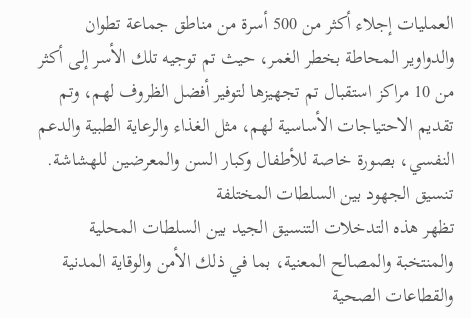العمليات إجلاء أكثر من 500 أسرة من مناطق جماعة تطوان والدواوير المحاطة بخطر الغمر، حيث تم توجيه تلك الأسر إلى أكثر من 10 مراكز استقبال تم تجهيزها لتوفير أفضل الظروف لهم، وتم تقديم الاحتياجات الأساسية لهم، مثل الغذاء والرعاية الطبية والدعم النفسي، بصورة خاصة للأطفال وكبار السن والمعرضين للهشاشة.
تنسيق الجهود بين السلطات المختلفة
تظهر هذه التدخلات التنسيق الجيد بين السلطات المحلية والمنتخبة والمصالح المعنية، بما في ذلك الأمن والوقاية المدنية والقطاعات الصحية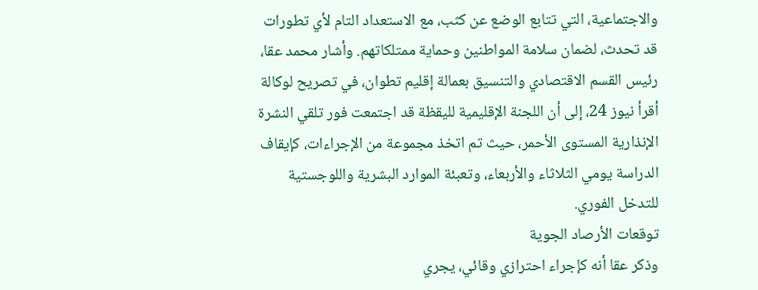والاجتماعية، التي تتابع الوضع عن كثب، مع الاستعداد التام لأي تطورات قد تحدث، لضمان سلامة المواطنين وحماية ممتلكاتهم. وأشار محمد عقا، رئيس القسم الاقتصادي والتنسيق بعمالة إقليم تطوان، في تصريح لوكالة أقرأ نيوز 24، إلى أن اللجنة الإقليمية لليقظة قد اجتمعت فور تلقي النشرة الإنذارية المستوى الأحمر، حيث تم اتخذ مجموعة من الإجراءات، كإيقاف الدراسة يومي الثلاثاء والأربعاء، وتعبئة الموارد البشرية واللوجستية للتدخل الفوري.
توقعات الأرصاد الجوية
وذكر عقا أنه كإجراء احترازي وقائي، يجري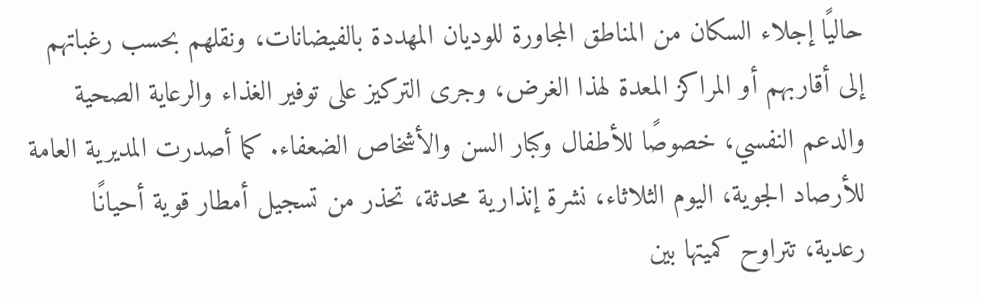حاليًا إجلاء السكان من المناطق المجاورة للوديان المهددة بالفيضانات، ونقلهم بحسب رغباتهم إلى أقاربهم أو المراكز المعدة لهذا الغرض، وجرى التركيز على توفير الغذاء والرعاية الصحية والدعم النفسي، خصوصًا للأطفال وكبار السن والأشخاص الضعفاء. كما أصدرت المديرية العامة للأرصاد الجوية، اليوم الثلاثاء، نشرة إنذارية محدثة، تحذر من تسجيل أمطار قوية أحيانًا رعدية، تتراوح كميتها بين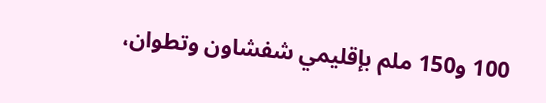100 و150 ملم بإقليمي شفشاون وتطوان،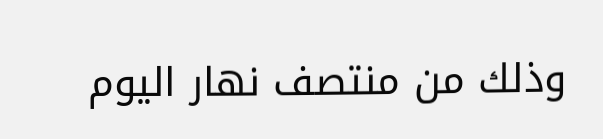وذلك من منتصف نهار اليوم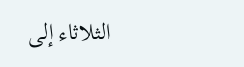الثلاثاء إلى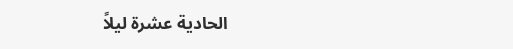الحادية عشرة ليلاً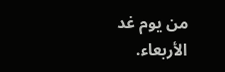من يوم غد الأربعاء.